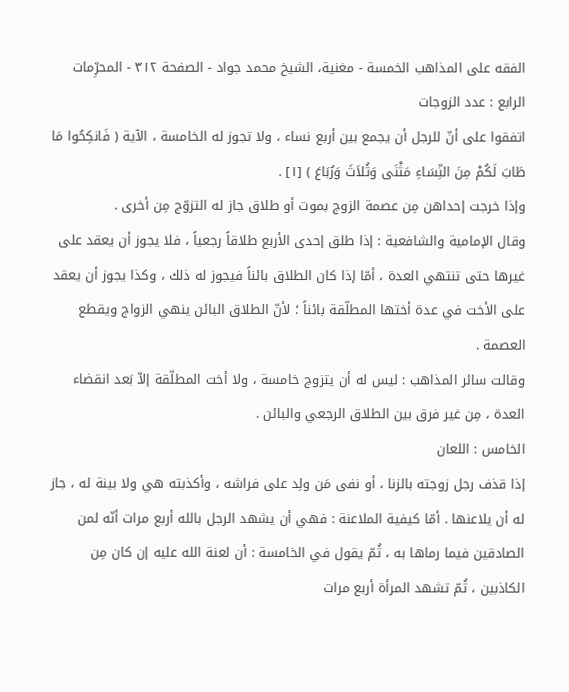الفقه على المذاهب الخمسة - مغنية، الشيخ محمد جواد - الصفحة ٣١٢ - المحرِّمات
الرابع : عدد الزوجات
اتفقوا على أنّ للرجل أن يجمع بين أربع نساء ، ولا تجوز له الخامسة ، الآية ( فَانكِحُوا مَا طَابَ لَكُمْ مِنَ النِّسَاءِ مَثْنَى وَثُلاَثَ وَرُبَاعَ ) [١] .
وإذا خرجت إحداهن مِن عصمة الزوج بموت أو طلاق جاز له التزوّج مِن أخرى .
وقال الإمامية والشافعية : إذا طلق إحدى الأربع طلاقاً رجعياً ، فلا يجوز أن يعقد على غيرها حتى تنتهي العدة ، أمّا إذا كان الطلاق بائناً فيجوز له ذلك ، وكذا يجوز أن يعقد على الأخت في عدة أختها المطلّقة بائناً ؛ لأنّ الطلاق البائن ينهي الزواج ويقطع العصمة .
وقالت سائر المذاهب : ليس له أن يتزوج خامسة ، ولا أخت المطلّقة إلاّ بَعد انقضاء العدة ، مِن غير فرق بين الطلاق الرجعي والبائن .
الخامس : اللعان
إذا قذف رجل زوجته بالزنا ، أو نفى مَن ولِد على فراشه ، وأكذبته هي ولا بينة له ، جاز له أن يلاعنها . أمّا كيفية الملاعنة : فهي أن يشهد الرجل بالله أربع مرات أنّه لمن الصادقين فيما رماها به ، ثُمّ يقول في الخامسة : أن لعنة الله عليه إن كان مِن الكاذبين ، ثُمّ تشهد المرأة أربع مرات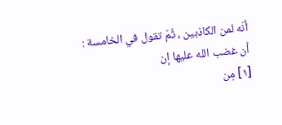أنّه لمن الكاذبين ، ثُمّ تقول في الخامسة : أن غضب الله عليها إن
[١] مِن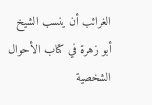الغرائب أن ينسب الشيخ أبو زهرة في كتاب الأحوال الشخصية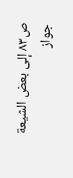ص٨٣ إلى بعض الشيعة جواز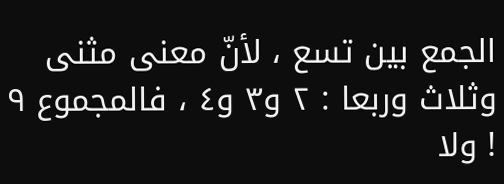الجمع بين تسع ، لأنّ معنى مثنى وثلاث وربعا : ٢ و٣ و٤ ، فالمجموع ٩ ! ولا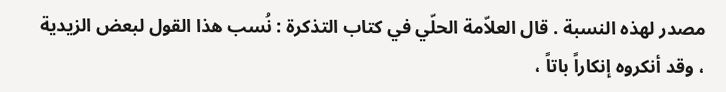مصدر لهذه النسبة . قال العلاّمة الحلّي في كتاب التذكرة : نُسب هذا القول لبعض الزيدية ، وقد أنكروه إنكاراً باتاً ،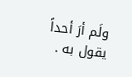ولَم أرَ أحداً يقول به .